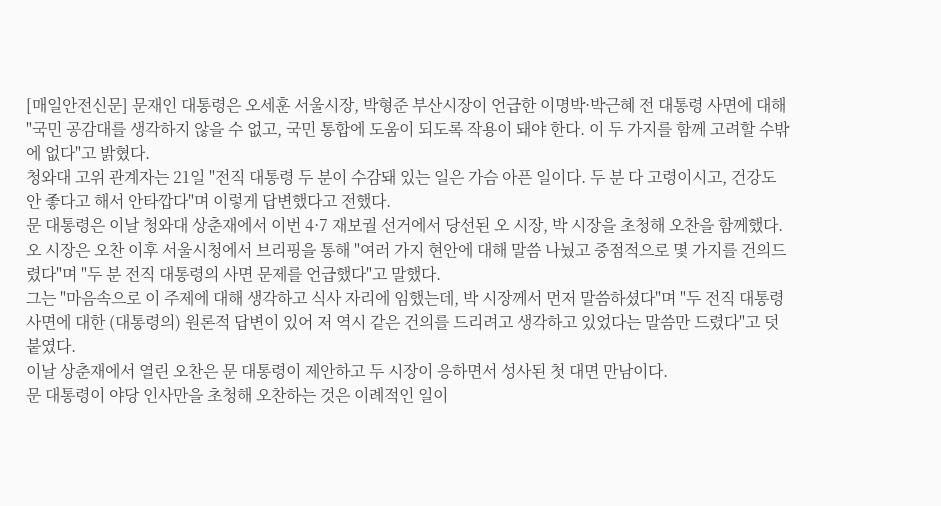[매일안전신문] 문재인 대통령은 오세훈 서울시장, 박형준 부산시장이 언급한 이명박·박근혜 전 대통령 사면에 대해 "국민 공감대를 생각하지 않을 수 없고, 국민 통합에 도움이 되도록 작용이 돼야 한다. 이 두 가지를 함께 고려할 수밖에 없다"고 밝혔다.
청와대 고위 관계자는 21일 "전직 대통령 두 분이 수감돼 있는 일은 가슴 아픈 일이다. 두 분 다 고령이시고, 건강도 안 좋다고 해서 안타깝다"며 이렇게 답변했다고 전했다.
문 대통령은 이날 청와대 상춘재에서 이번 4·7 재보궐 선거에서 당선된 오 시장, 박 시장을 초청해 오찬을 함께했다.
오 시장은 오찬 이후 서울시청에서 브리핑을 통해 "여러 가지 현안에 대해 말씀 나눴고 중점적으로 몇 가지를 건의드렸다"며 "두 분 전직 대통령의 사면 문제를 언급했다"고 말했다.
그는 "마음속으로 이 주제에 대해 생각하고 식사 자리에 임했는데, 박 시장께서 먼저 말씀하셨다"며 "두 전직 대통령 사면에 대한 (대통령의) 원론적 답변이 있어 저 역시 같은 건의를 드리려고 생각하고 있었다는 말씀만 드렸다"고 덧붙였다.
이날 상춘재에서 열린 오찬은 문 대통령이 제안하고 두 시장이 응하면서 성사된 첫 대면 만남이다.
문 대통령이 야당 인사만을 초청해 오찬하는 것은 이례적인 일이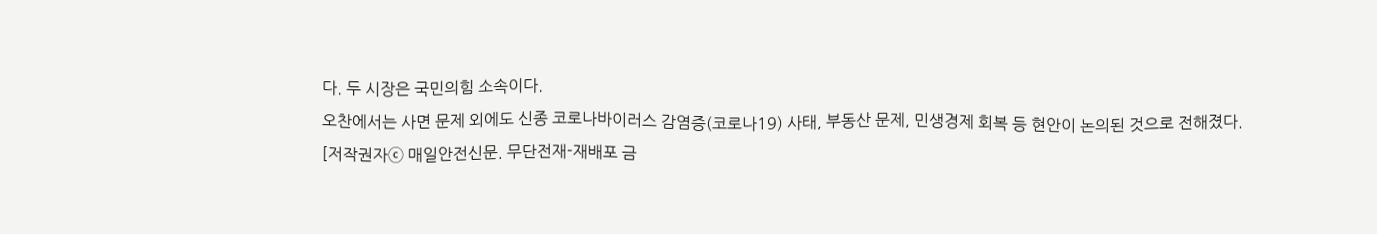다. 두 시장은 국민의힘 소속이다.
오찬에서는 사면 문제 외에도 신종 코로나바이러스 감염증(코로나19) 사태, 부동산 문제, 민생경제 회복 등 현안이 논의된 것으로 전해졌다.
[저작권자ⓒ 매일안전신문. 무단전재-재배포 금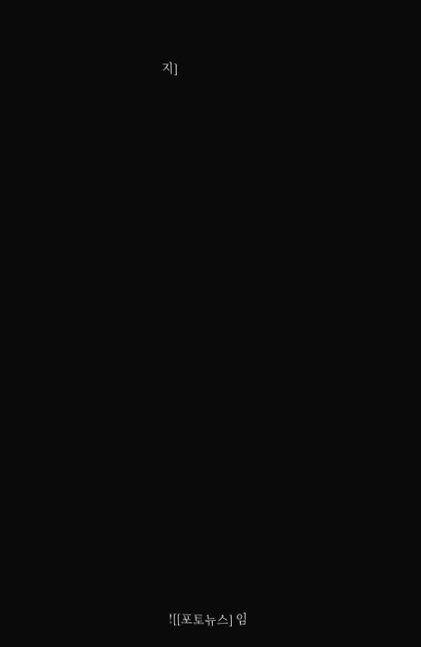지]































![[포토뉴스] 임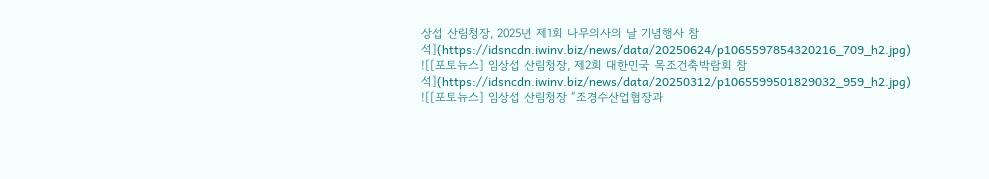상섭 산림청장, 2025년 제1회 나무의사의 날 기념행사 참석](https://idsncdn.iwinv.biz/news/data/20250624/p1065597854320216_709_h2.jpg)
![[포토뉴스] 임상섭 산림청장, 제2회 대한민국 목조건축박람회 참석](https://idsncdn.iwinv.biz/news/data/20250312/p1065599501829032_959_h2.jpg)
![[포토뉴스] 임상섭 산림청장 “조경수산업협장과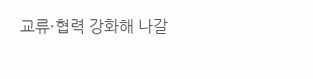교류·협력 강화해 나갈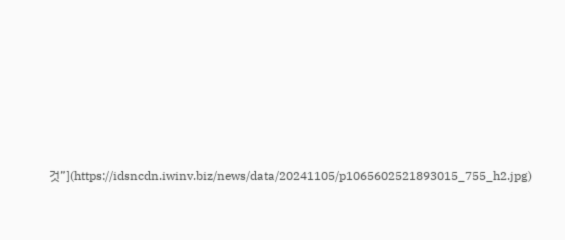것”](https://idsncdn.iwinv.biz/news/data/20241105/p1065602521893015_755_h2.jpg)